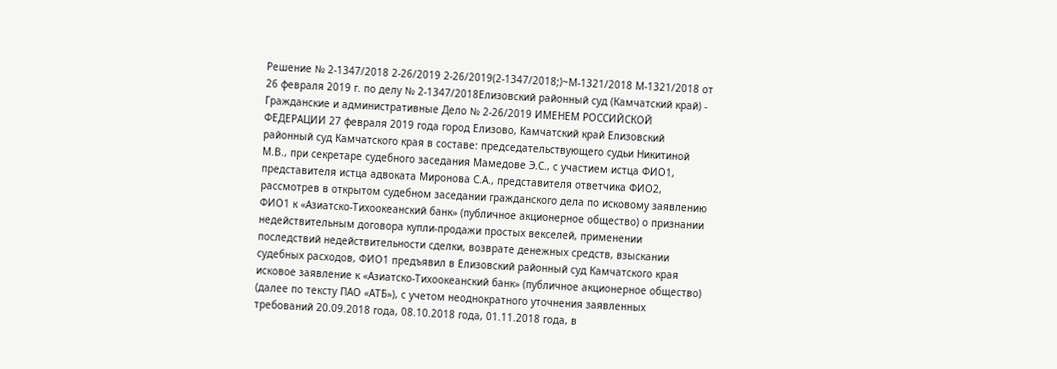Решение № 2-1347/2018 2-26/2019 2-26/2019(2-1347/2018;)~М-1321/2018 М-1321/2018 от 26 февраля 2019 г. по делу № 2-1347/2018Елизовский районный суд (Камчатский край) - Гражданские и административные Дело № 2-26/2019 ИМЕНЕМ РОССИЙСКОЙ ФЕДЕРАЦИИ 27 февраля 2019 года город Елизово, Камчатский край Елизовский районный суд Камчатского края в составе: председательствующего судьи Никитиной М.В., при секретаре судебного заседания Мамедове Э.С., с участием истца ФИО1, представителя истца адвоката Миронова С.А., представителя ответчика ФИО2, рассмотрев в открытом судебном заседании гражданского дела по исковому заявлению ФИО1 к «Азиатско-Тихоокеанский банк» (публичное акционерное общество) о признании недействительным договора купли-продажи простых векселей, применении последствий недействительности сделки, возврате денежных средств, взыскании судебных расходов, ФИО1 предъявил в Елизовский районный суд Камчатского края исковое заявление к «Азиатско-Тихоокеанский банк» (публичное акционерное общество) (далее по тексту ПАО «АТБ»), с учетом неоднократного уточнения заявленных требований 20.09.2018 года, 08.10.2018 года, 01.11.2018 года, в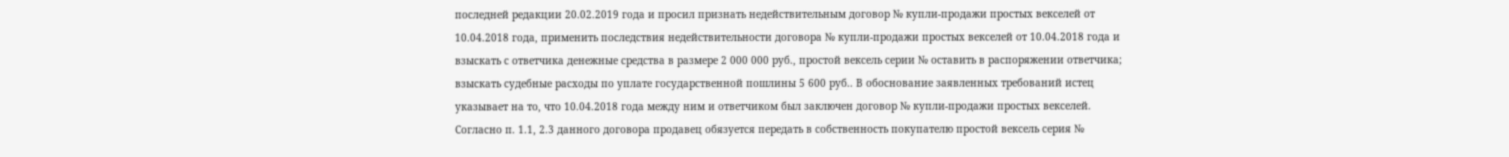последней редакции 20.02.2019 года и просил признать недействительным договор № купли-продажи простых векселей от 10.04.2018 года, применить последствия недействительности договора № купли-продажи простых векселей от 10.04.2018 года и взыскать с ответчика денежные средства в размере 2 000 000 руб., простой вексель серии № оставить в распоряжении ответчика; взыскать судебные расходы по уплате государственной пошлины 5 600 руб.. В обоснование заявленных требований истец указывает на то, что 10.04.2018 года между ним и ответчиком был заключен договор № купли-продажи простых векселей. Согласно п. 1.1, 2.3 данного договора продавец обязуется передать в собственность покупателю простой вексель серия №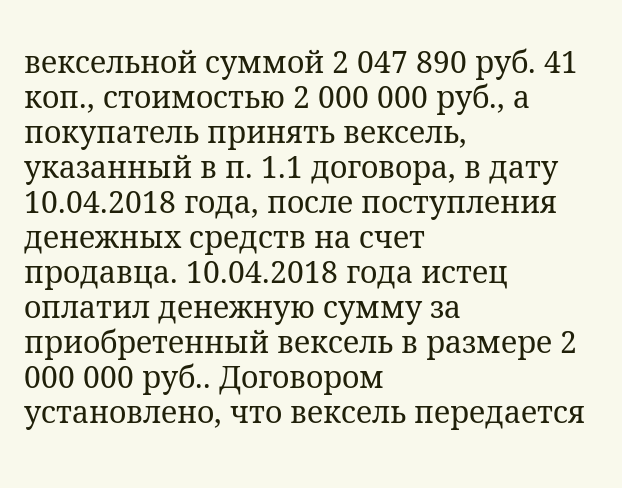вексельной суммой 2 047 890 руб. 41 коп., стоимостью 2 000 000 руб., а покупатель принять вексель, указанный в п. 1.1 договора, в дату 10.04.2018 года, после поступления денежных средств на счет продавца. 10.04.2018 года истец оплатил денежную сумму за приобретенный вексель в размере 2 000 000 руб.. Договором установлено, что вексель передается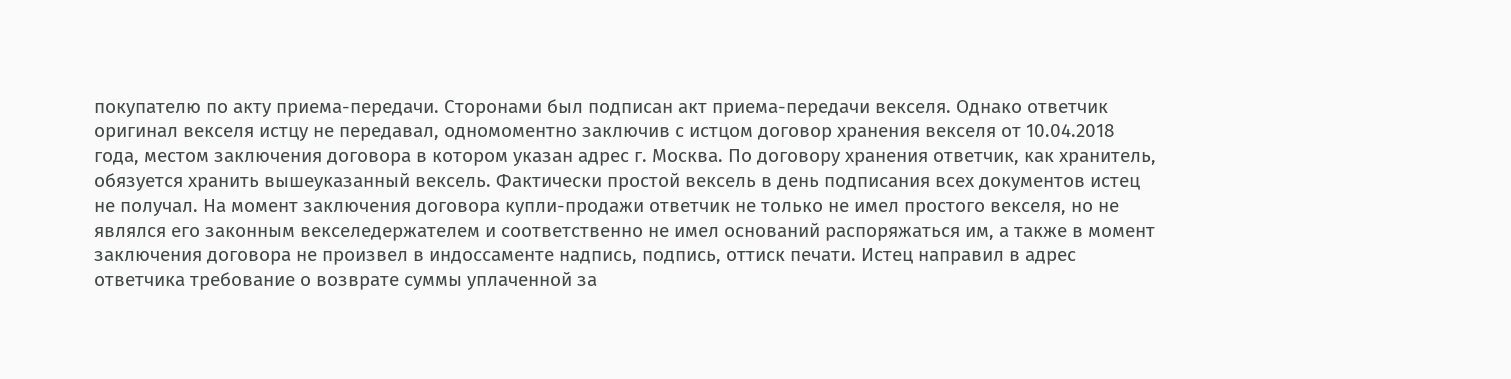покупателю по акту приема-передачи. Сторонами был подписан акт приема-передачи векселя. Однако ответчик оригинал векселя истцу не передавал, одномоментно заключив с истцом договор хранения векселя от 10.04.2018 года, местом заключения договора в котором указан адрес г. Москва. По договору хранения ответчик, как хранитель, обязуется хранить вышеуказанный вексель. Фактически простой вексель в день подписания всех документов истец не получал. На момент заключения договора купли-продажи ответчик не только не имел простого векселя, но не являлся его законным векселедержателем и соответственно не имел оснований распоряжаться им, а также в момент заключения договора не произвел в индоссаменте надпись, подпись, оттиск печати. Истец направил в адрес ответчика требование о возврате суммы уплаченной за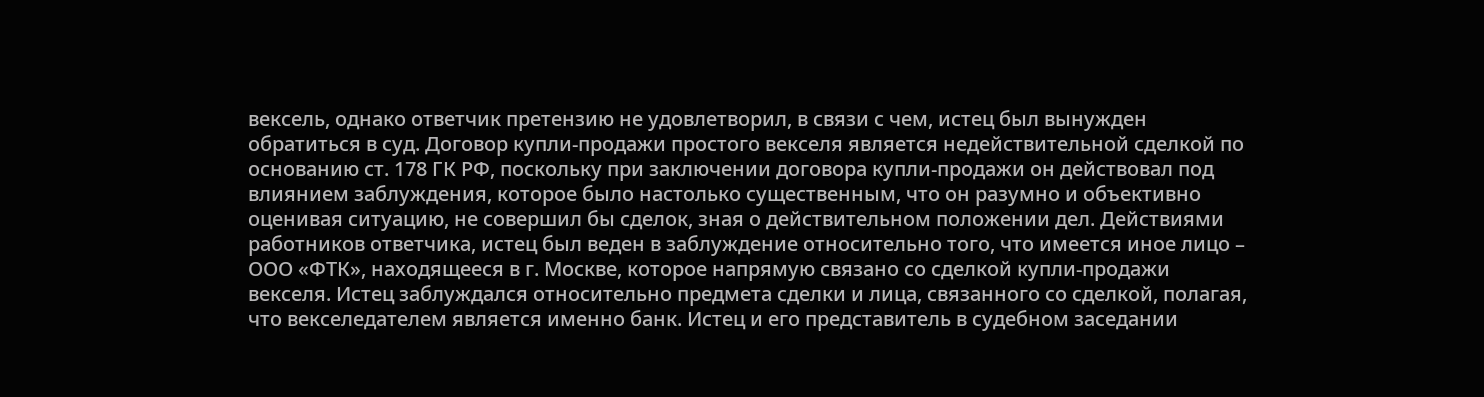вексель, однако ответчик претензию не удовлетворил, в связи с чем, истец был вынужден обратиться в суд. Договор купли-продажи простого векселя является недействительной сделкой по основанию ст. 178 ГК РФ, поскольку при заключении договора купли-продажи он действовал под влиянием заблуждения, которое было настолько существенным, что он разумно и объективно оценивая ситуацию, не совершил бы сделок, зная о действительном положении дел. Действиями работников ответчика, истец был веден в заблуждение относительно того, что имеется иное лицо – ООО «ФТК», находящееся в г. Москве, которое напрямую связано со сделкой купли-продажи векселя. Истец заблуждался относительно предмета сделки и лица, связанного со сделкой, полагая, что векселедателем является именно банк. Истец и его представитель в судебном заседании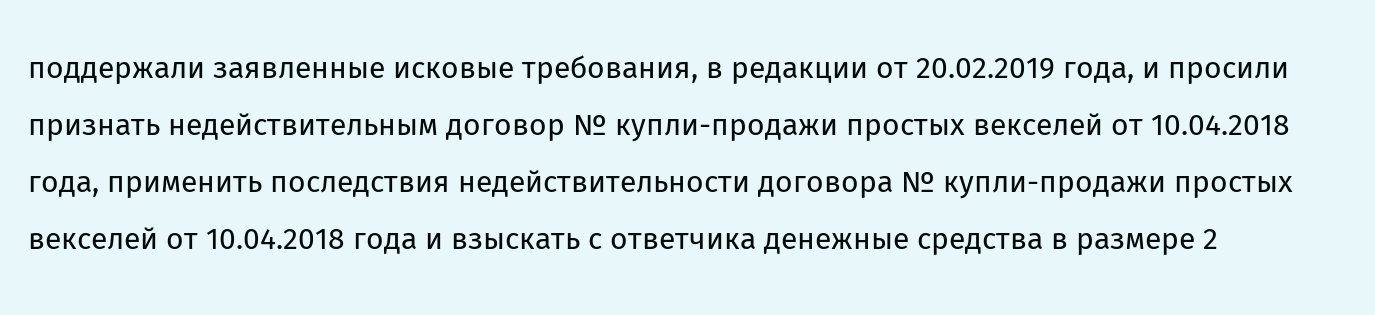поддержали заявленные исковые требования, в редакции от 20.02.2019 года, и просили признать недействительным договор № купли-продажи простых векселей от 10.04.2018 года, применить последствия недействительности договора № купли-продажи простых векселей от 10.04.2018 года и взыскать с ответчика денежные средства в размере 2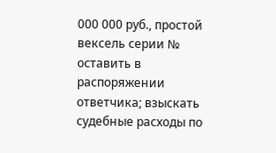000 000 руб., простой вексель серии № оставить в распоряжении ответчика; взыскать судебные расходы по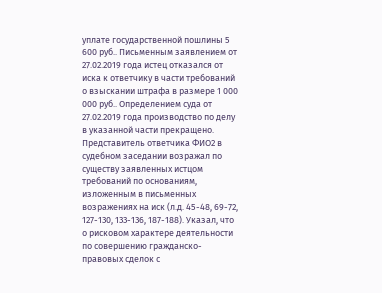уплате государственной пошлины 5 600 руб.. Письменным заявлением от 27.02.2019 года истец отказался от иска к ответчику в части требований о взыскании штрафа в размере 1 000 000 руб.. Определением суда от 27.02.2019 года производство по делу в указанной части прекращено. Представитель ответчика ФИО2 в судебном заседании возражал по существу заявленных истцом требований по основаниям, изложенным в письменных возражениях на иск (л.д. 45-48, 69-72, 127-130, 133-136, 187-188). Указал, что о рисковом характере деятельности по совершению гражданско-правовых сделок с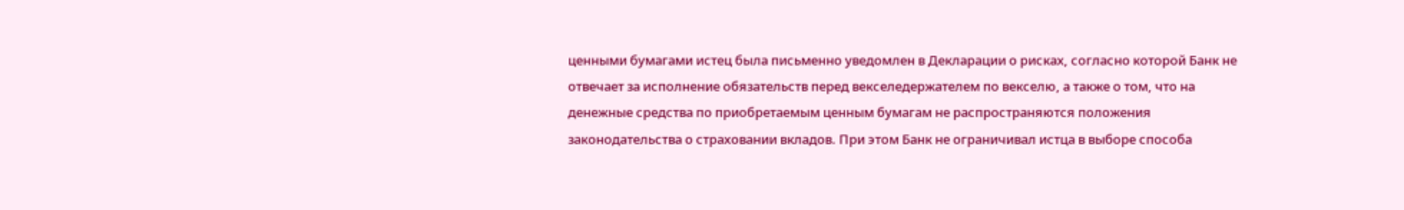ценными бумагами истец была письменно уведомлен в Декларации о рисках, согласно которой Банк не отвечает за исполнение обязательств перед векселедержателем по векселю, а также о том, что на денежные средства по приобретаемым ценным бумагам не распространяются положения законодательства о страховании вкладов. При этом Банк не ограничивал истца в выборе способа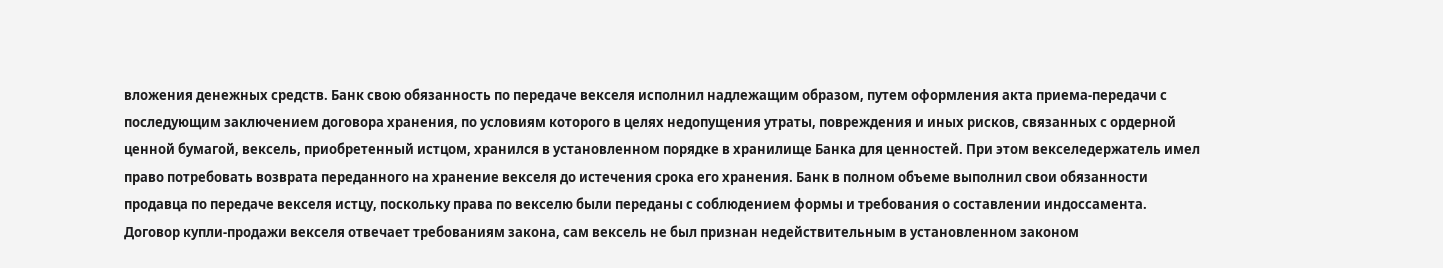вложения денежных средств. Банк свою обязанность по передаче векселя исполнил надлежащим образом, путем оформления акта приема-передачи с последующим заключением договора хранения, по условиям которого в целях недопущения утраты, повреждения и иных рисков, связанных с ордерной ценной бумагой, вексель, приобретенный истцом, хранился в установленном порядке в хранилище Банка для ценностей. При этом векселедержатель имел право потребовать возврата переданного на хранение векселя до истечения срока его хранения. Банк в полном объеме выполнил свои обязанности продавца по передаче векселя истцу, поскольку права по векселю были переданы с соблюдением формы и требования о составлении индоссамента. Договор купли-продажи векселя отвечает требованиям закона, сам вексель не был признан недействительным в установленном законом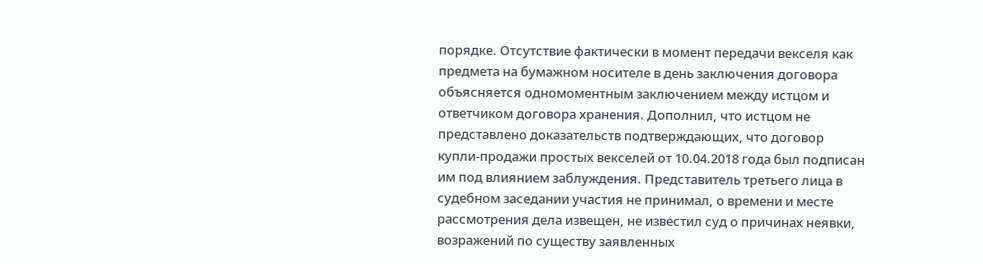порядке. Отсутствие фактически в момент передачи векселя как предмета на бумажном носителе в день заключения договора объясняется одномоментным заключением между истцом и ответчиком договора хранения. Дополнил, что истцом не представлено доказательств подтверждающих, что договор купли-продажи простых векселей от 10.04.2018 года был подписан им под влиянием заблуждения. Представитель третьего лица в судебном заседании участия не принимал, о времени и месте рассмотрения дела извещен, не известил суд о причинах неявки, возражений по существу заявленных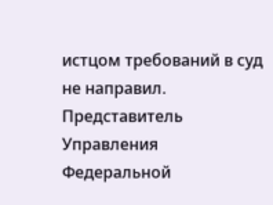истцом требований в суд не направил. Представитель Управления Федеральной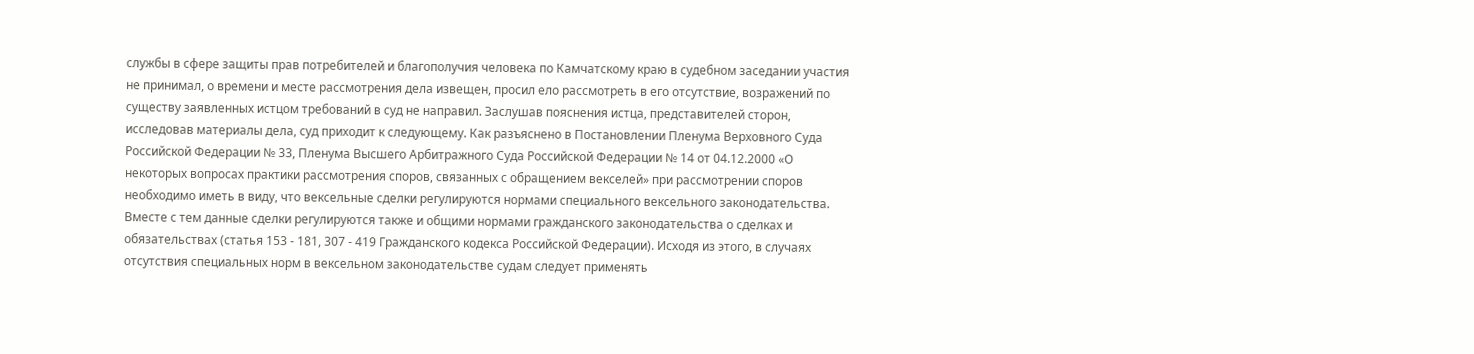службы в сфере защиты прав потребителей и благополучия человека по Камчатскому краю в судебном заседании участия не принимал, о времени и месте рассмотрения дела извещен, просил ело рассмотреть в его отсутствие, возражений по существу заявленных истцом требований в суд не направил. Заслушав пояснения истца, представителей сторон, исследовав материалы дела, суд приходит к следующему. Как разъяснено в Постановлении Пленума Верховного Суда Российской Федерации № 33, Пленума Высшего Арбитражного Суда Российской Федерации № 14 от 04.12.2000 «О некоторых вопросах практики рассмотрения споров, связанных с обращением векселей» при рассмотрении споров необходимо иметь в виду, что вексельные сделки регулируются нормами специального вексельного законодательства. Вместе с тем данные сделки регулируются также и общими нормами гражданского законодательства о сделках и обязательствах (статья 153 - 181, 307 - 419 Гражданского кодекса Российской Федерации). Исходя из этого, в случаях отсутствия специальных норм в вексельном законодательстве судам следует применять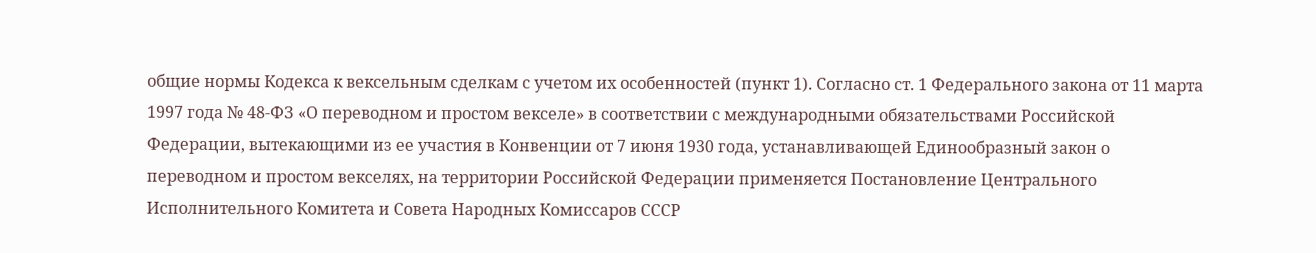общие нормы Кодекса к вексельным сделкам с учетом их особенностей (пункт 1). Согласно ст. 1 Федерального закона от 11 марта 1997 года № 48-ФЗ «О переводном и простом векселе» в соответствии с международными обязательствами Российской Федерации, вытекающими из ее участия в Конвенции от 7 июня 1930 года, устанавливающей Единообразный закон о переводном и простом векселях, на территории Российской Федерации применяется Постановление Центрального Исполнительного Комитета и Совета Народных Комиссаров СССР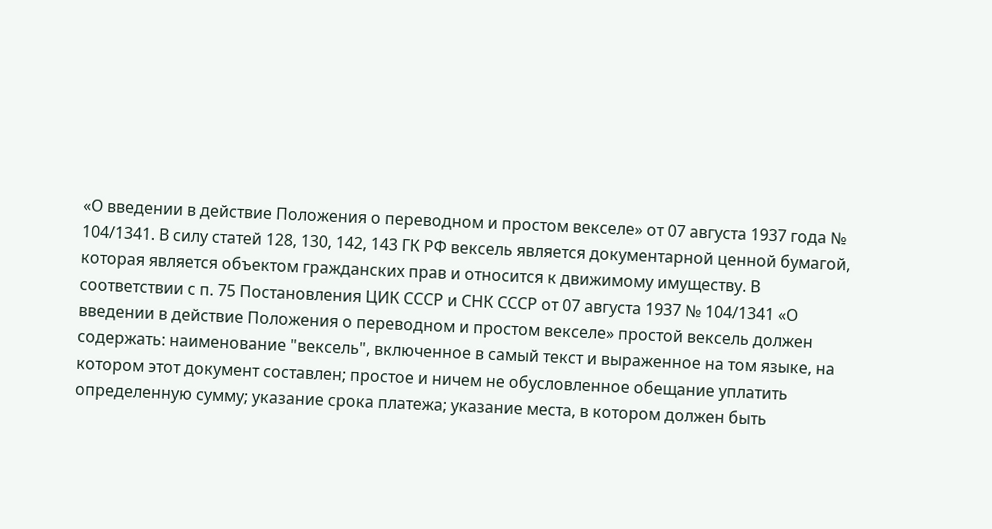«О введении в действие Положения о переводном и простом векселе» от 07 августа 1937 года № 104/1341. В силу статей 128, 130, 142, 143 ГК РФ вексель является документарной ценной бумагой, которая является объектом гражданских прав и относится к движимому имуществу. В соответствии с п. 75 Постановления ЦИК СССР и СНК СССР от 07 августа 1937 № 104/1341 «О введении в действие Положения о переводном и простом векселе» простой вексель должен содержать: наименование "вексель", включенное в самый текст и выраженное на том языке, на котором этот документ составлен; простое и ничем не обусловленное обещание уплатить определенную сумму; указание срока платежа; указание места, в котором должен быть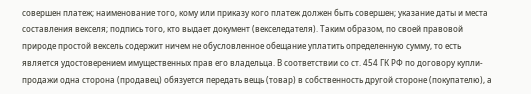совершен платеж; наименование того, кому или приказу кого платеж должен быть совершен; указание даты и места составления векселя; подпись того, кто выдает документ (векселедателя). Таким образом, по своей правовой природе простой вексель содержит ничем не обусловленное обещание уплатить определенную сумму, то есть является удостоверением имущественных прав его владельца. В соответствии со ст. 454 ГК РФ по договору купли-продажи одна сторона (продавец) обязуется передать вещь (товар) в собственность другой стороне (покупателю), а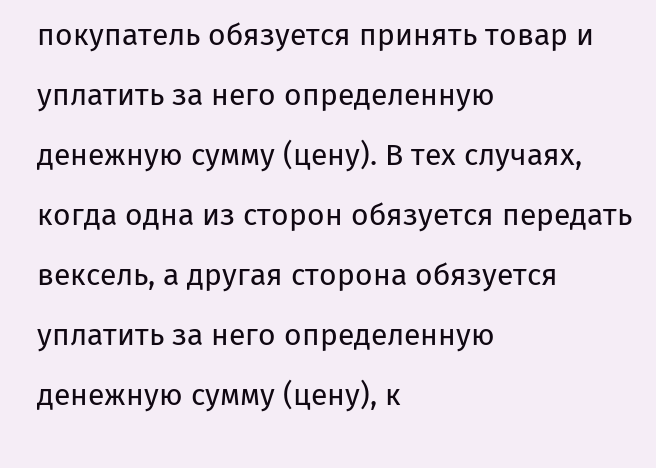покупатель обязуется принять товар и уплатить за него определенную денежную сумму (цену). В тех случаях, когда одна из сторон обязуется передать вексель, а другая сторона обязуется уплатить за него определенную денежную сумму (цену), к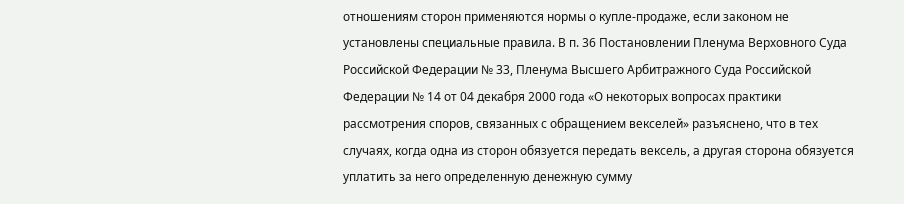отношениям сторон применяются нормы о купле-продаже, если законом не установлены специальные правила. В п. 36 Постановлении Пленума Верховного Суда Российской Федерации № 33, Пленума Высшего Арбитражного Суда Российской Федерации № 14 от 04 декабря 2000 года «О некоторых вопросах практики рассмотрения споров, связанных с обращением векселей» разъяснено, что в тех случаях, когда одна из сторон обязуется передать вексель, а другая сторона обязуется уплатить за него определенную денежную сумму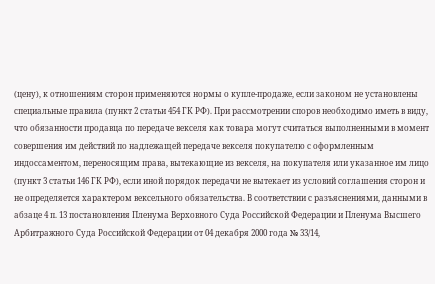(цену), к отношениям сторон применяются нормы о купле-продаже, если законом не установлены специальные правила (пункт 2 статьи 454 ГК РФ). При рассмотрении споров необходимо иметь в виду, что обязанности продавца по передаче векселя как товара могут считаться выполненными в момент совершения им действий по надлежащей передаче векселя покупателю с оформленным индоссаментом, переносящим права, вытекающие из векселя, на покупателя или указанное им лицо (пункт 3 статьи 146 ГК РФ), если иной порядок передачи не вытекает из условий соглашения сторон и не определяется характером вексельного обязательства. В соответствии с разъяснениями, данными в абзаце 4 п. 13 постановления Пленума Верховного Суда Российской Федерации и Пленума Высшего Арбитражного Суда Российской Федерации от 04 декабря 2000 года № 33/14,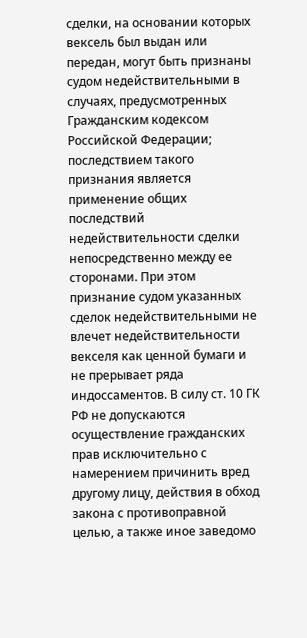сделки, на основании которых вексель был выдан или передан, могут быть признаны судом недействительными в случаях, предусмотренных Гражданским кодексом Российской Федерации; последствием такого признания является применение общих последствий недействительности сделки непосредственно между ее сторонами. При этом признание судом указанных сделок недействительными не влечет недействительности векселя как ценной бумаги и не прерывает ряда индоссаментов. В силу ст. 10 ГК РФ не допускаются осуществление гражданских прав исключительно с намерением причинить вред другому лицу, действия в обход закона с противоправной целью, а также иное заведомо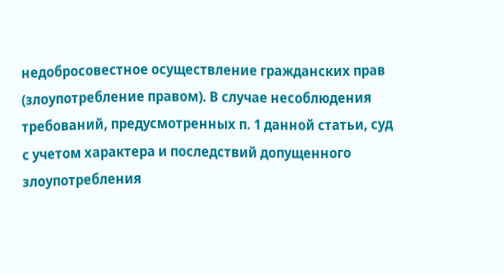недобросовестное осуществление гражданских прав (злоупотребление правом). В случае несоблюдения требований, предусмотренных п. 1 данной статьи, суд с учетом характера и последствий допущенного злоупотребления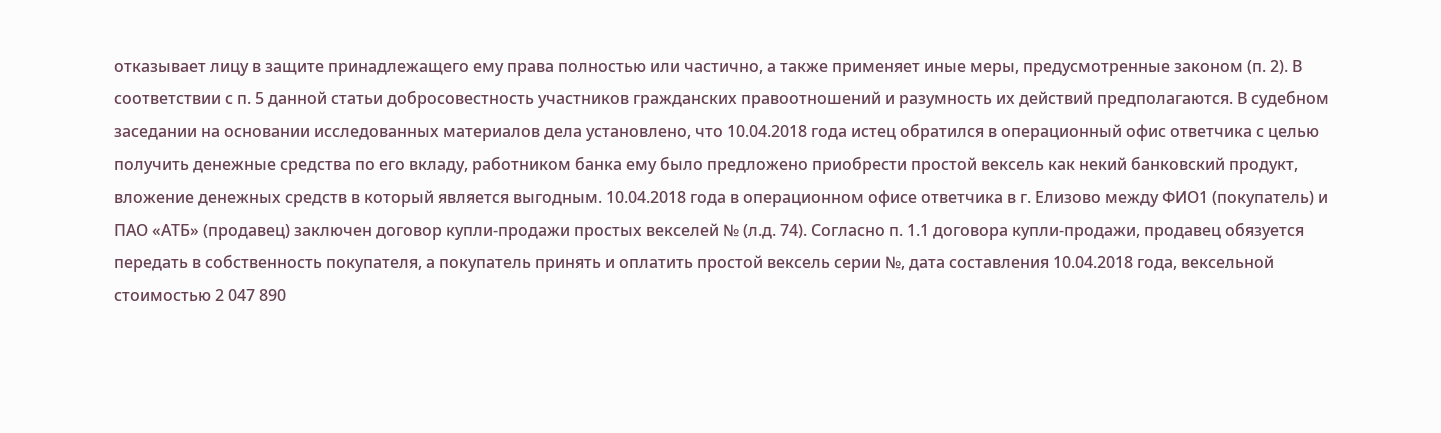отказывает лицу в защите принадлежащего ему права полностью или частично, а также применяет иные меры, предусмотренные законом (п. 2). В соответствии с п. 5 данной статьи добросовестность участников гражданских правоотношений и разумность их действий предполагаются. В судебном заседании на основании исследованных материалов дела установлено, что 10.04.2018 года истец обратился в операционный офис ответчика с целью получить денежные средства по его вкладу, работником банка ему было предложено приобрести простой вексель как некий банковский продукт, вложение денежных средств в который является выгодным. 10.04.2018 года в операционном офисе ответчика в г. Елизово между ФИО1 (покупатель) и ПАО «АТБ» (продавец) заключен договор купли-продажи простых векселей № (л.д. 74). Согласно п. 1.1 договора купли-продажи, продавец обязуется передать в собственность покупателя, а покупатель принять и оплатить простой вексель серии №, дата составления 10.04.2018 года, вексельной стоимостью 2 047 890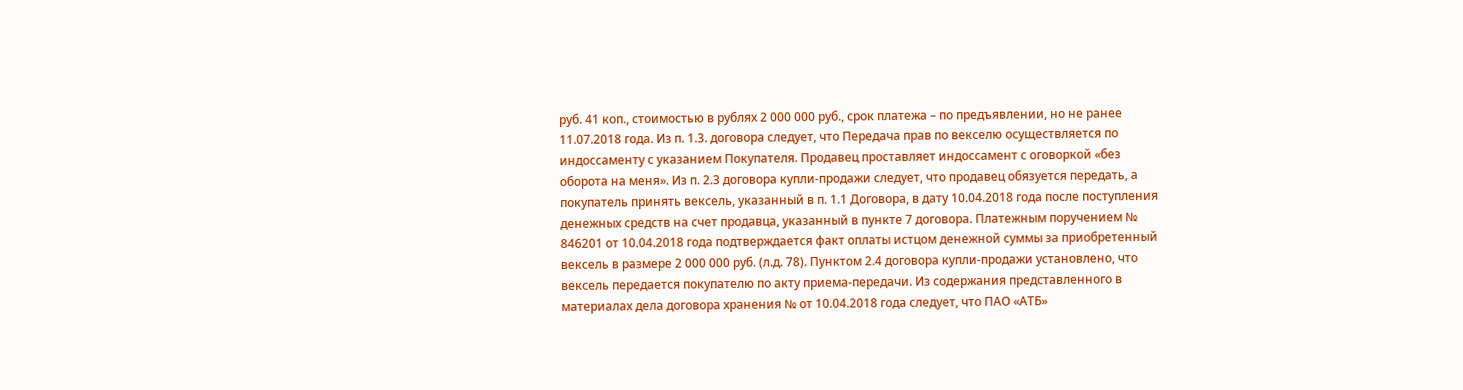руб. 41 коп., стоимостью в рублях 2 000 000 руб., срок платежа – по предъявлении, но не ранее 11.07.2018 года. Из п. 1.3. договора следует, что Передача прав по векселю осуществляется по индоссаменту с указанием Покупателя. Продавец проставляет индоссамент с оговоркой «без оборота на меня». Из п. 2.3 договора купли-продажи следует, что продавец обязуется передать, а покупатель принять вексель, указанный в п. 1.1 Договора, в дату 10.04.2018 года после поступления денежных средств на счет продавца, указанный в пункте 7 договора. Платежным поручением № 846201 от 10.04.2018 года подтверждается факт оплаты истцом денежной суммы за приобретенный вексель в размере 2 000 000 руб. (л.д. 78). Пунктом 2.4 договора купли-продажи установлено, что вексель передается покупателю по акту приема-передачи. Из содержания представленного в материалах дела договора хранения № от 10.04.2018 года следует, что ПАО «АТБ»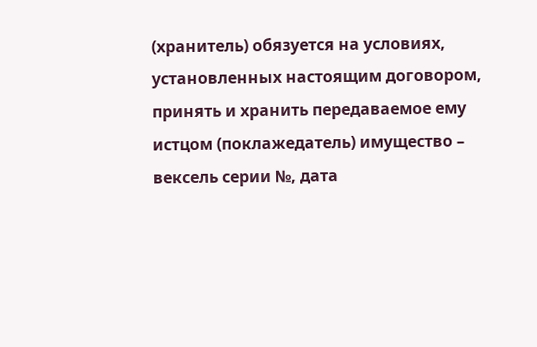(хранитель) обязуется на условиях, установленных настоящим договором, принять и хранить передаваемое ему истцом (поклажедатель) имущество – вексель серии №, дата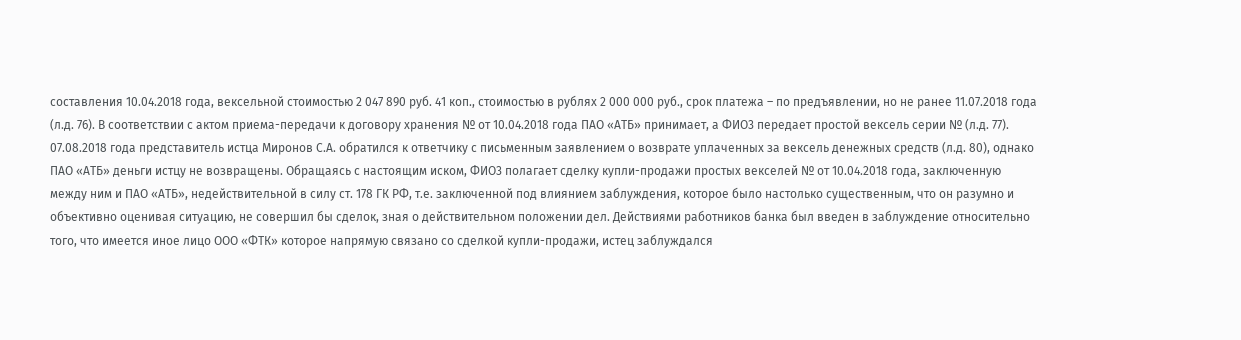составления 10.04.2018 года, вексельной стоимостью 2 047 890 руб. 41 коп., стоимостью в рублях 2 000 000 руб., срок платежа – по предъявлении, но не ранее 11.07.2018 года (л.д. 76). В соответствии с актом приема-передачи к договору хранения № от 10.04.2018 года ПАО «АТБ» принимает, а ФИО3 передает простой вексель серии № (л.д. 77). 07.08.2018 года представитель истца Миронов С.А. обратился к ответчику с письменным заявлением о возврате уплаченных за вексель денежных средств (л.д. 80), однако ПАО «АТБ» деньги истцу не возвращены. Обращаясь с настоящим иском, ФИО3 полагает сделку купли-продажи простых векселей № от 10.04.2018 года, заключенную между ним и ПАО «АТБ», недействительной в силу ст. 178 ГК РФ, т.е. заключенной под влиянием заблуждения, которое было настолько существенным, что он разумно и объективно оценивая ситуацию, не совершил бы сделок, зная о действительном положении дел. Действиями работников банка был введен в заблуждение относительно того, что имеется иное лицо ООО «ФТК» которое напрямую связано со сделкой купли-продажи, истец заблуждался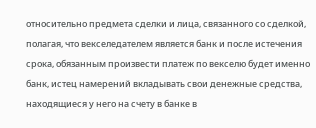относительно предмета сделки и лица, связанного со сделкой, полагая, что векселедателем является банк и после истечения срока, обязанным произвести платеж по векселю будет именно банк, истец намерений вкладывать свои денежные средства, находящиеся у него на счету в банке в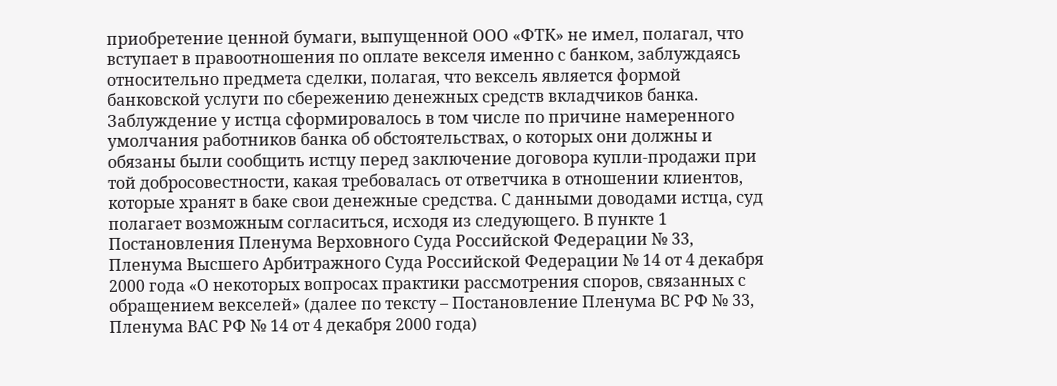приобретение ценной бумаги, выпущенной ООО «ФТК» не имел, полагал, что вступает в правоотношения по оплате векселя именно с банком, заблуждаясь относительно предмета сделки, полагая, что вексель является формой банковской услуги по сбережению денежных средств вкладчиков банка. Заблуждение у истца сформировалось в том числе по причине намеренного умолчания работников банка об обстоятельствах, о которых они должны и обязаны были сообщить истцу перед заключение договора купли-продажи при той добросовестности, какая требовалась от ответчика в отношении клиентов, которые хранят в баке свои денежные средства. С данными доводами истца, суд полагает возможным согласиться, исходя из следующего. В пункте 1 Постановления Пленума Верховного Суда Российской Федерации № 33, Пленума Высшего Арбитражного Суда Российской Федерации № 14 от 4 декабря 2000 года «О некоторых вопросах практики рассмотрения споров, связанных с обращением векселей» (далее по тексту – Постановление Пленума ВС РФ № 33, Пленума ВАС РФ № 14 от 4 декабря 2000 года)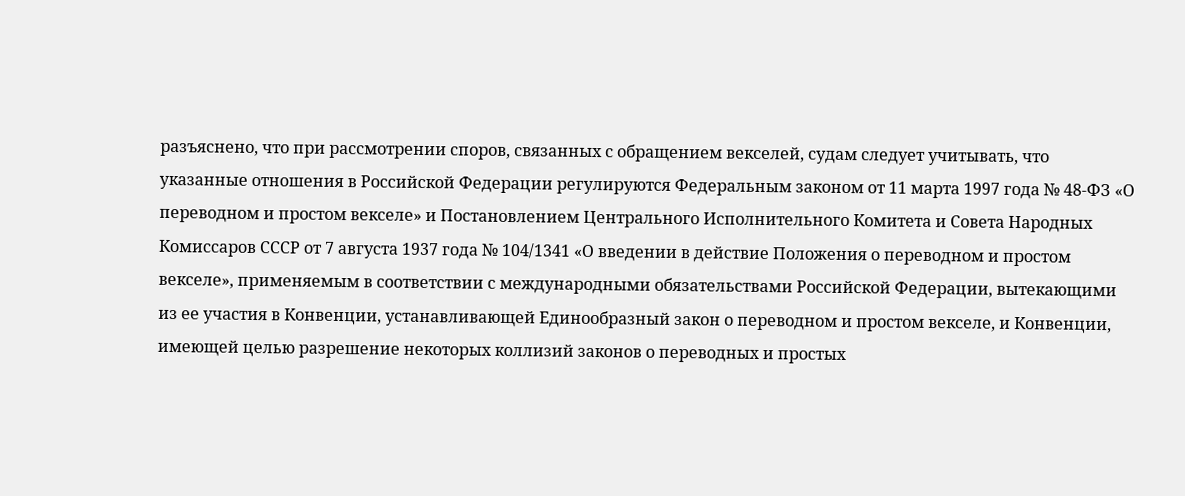разъяснено, что при рассмотрении споров, связанных с обращением векселей, судам следует учитывать, что указанные отношения в Российской Федерации регулируются Федеральным законом от 11 марта 1997 года № 48-ФЗ «О переводном и простом векселе» и Постановлением Центрального Исполнительного Комитета и Совета Народных Комиссаров СССР от 7 августа 1937 года № 104/1341 «О введении в действие Положения о переводном и простом векселе», применяемым в соответствии с международными обязательствами Российской Федерации, вытекающими из ее участия в Конвенции, устанавливающей Единообразный закон о переводном и простом векселе, и Конвенции, имеющей целью разрешение некоторых коллизий законов о переводных и простых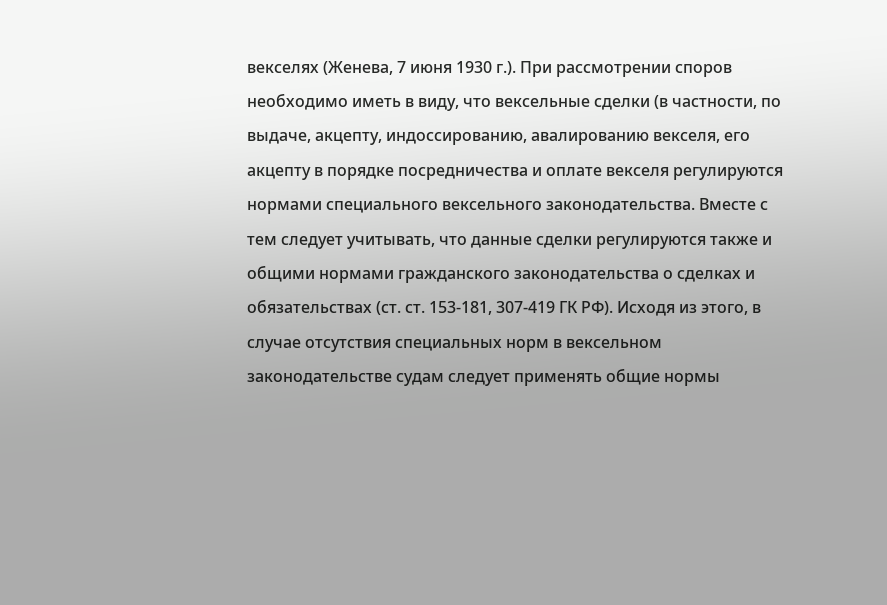векселях (Женева, 7 июня 1930 г.). При рассмотрении споров необходимо иметь в виду, что вексельные сделки (в частности, по выдаче, акцепту, индоссированию, авалированию векселя, его акцепту в порядке посредничества и оплате векселя регулируются нормами специального вексельного законодательства. Вместе с тем следует учитывать, что данные сделки регулируются также и общими нормами гражданского законодательства о сделках и обязательствах (ст. ст. 153-181, 307-419 ГК РФ). Исходя из этого, в случае отсутствия специальных норм в вексельном законодательстве судам следует применять общие нормы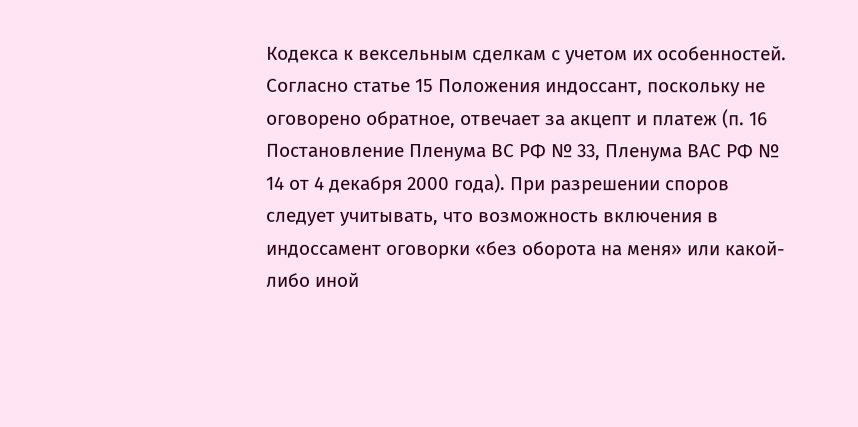Кодекса к вексельным сделкам с учетом их особенностей. Согласно статье 15 Положения индоссант, поскольку не оговорено обратное, отвечает за акцепт и платеж (п. 16 Постановление Пленума ВС РФ № 33, Пленума ВАС РФ № 14 от 4 декабря 2000 года). При разрешении споров следует учитывать, что возможность включения в индоссамент оговорки «без оборота на меня» или какой-либо иной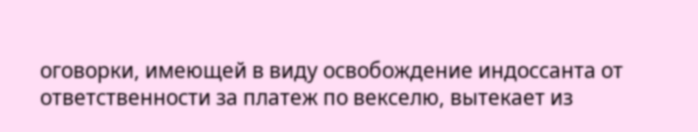оговорки, имеющей в виду освобождение индоссанта от ответственности за платеж по векселю, вытекает из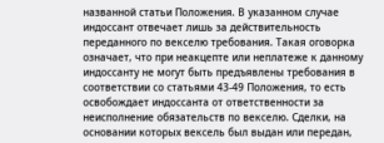названной статьи Положения. В указанном случае индоссант отвечает лишь за действительность переданного по векселю требования. Такая оговорка означает, что при неакцепте или неплатеже к данному индоссанту не могут быть предъявлены требования в соответствии со статьями 43-49 Положения, то есть освобождает индоссанта от ответственности за неисполнение обязательств по векселю. Сделки, на основании которых вексель был выдан или передан,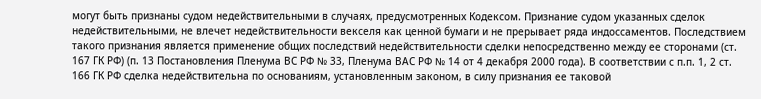могут быть признаны судом недействительными в случаях, предусмотренных Кодексом. Признание судом указанных сделок недействительными, не влечет недействительности векселя как ценной бумаги и не прерывает ряда индоссаментов. Последствием такого признания является применение общих последствий недействительности сделки непосредственно между ее сторонами (ст. 167 ГК РФ) (п. 13 Постановления Пленума ВС РФ № 33, Пленума ВАС РФ № 14 от 4 декабря 2000 года). В соответствии с п.п. 1, 2 ст. 166 ГК РФ сделка недействительна по основаниям, установленным законом, в силу признания ее таковой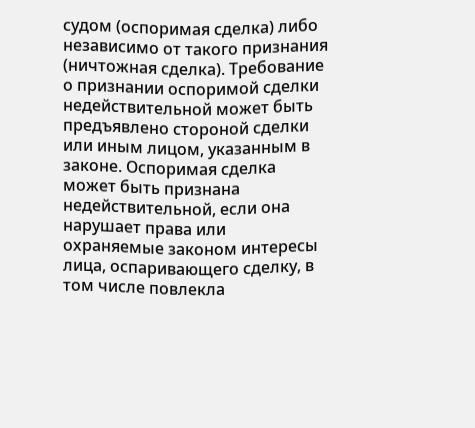судом (оспоримая сделка) либо независимо от такого признания (ничтожная сделка). Требование о признании оспоримой сделки недействительной может быть предъявлено стороной сделки или иным лицом, указанным в законе. Оспоримая сделка может быть признана недействительной, если она нарушает права или охраняемые законом интересы лица, оспаривающего сделку, в том числе повлекла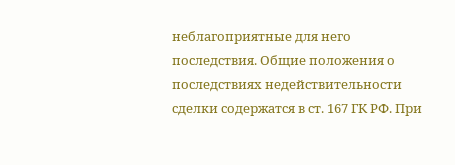неблагоприятные для него последствия. Общие положения о последствиях недействительности сделки содержатся в ст. 167 ГК РФ. При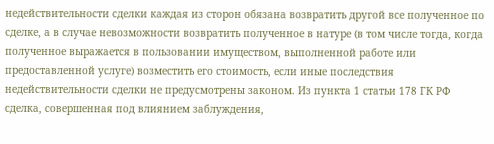недействительности сделки каждая из сторон обязана возвратить другой все полученное по сделке, а в случае невозможности возвратить полученное в натуре (в том числе тогда, когда полученное выражается в пользовании имуществом, выполненной работе или предоставленной услуге) возместить его стоимость, если иные последствия недействительности сделки не предусмотрены законом. Из пункта 1 статьи 178 ГК РФ сделка, совершенная под влиянием заблуждения,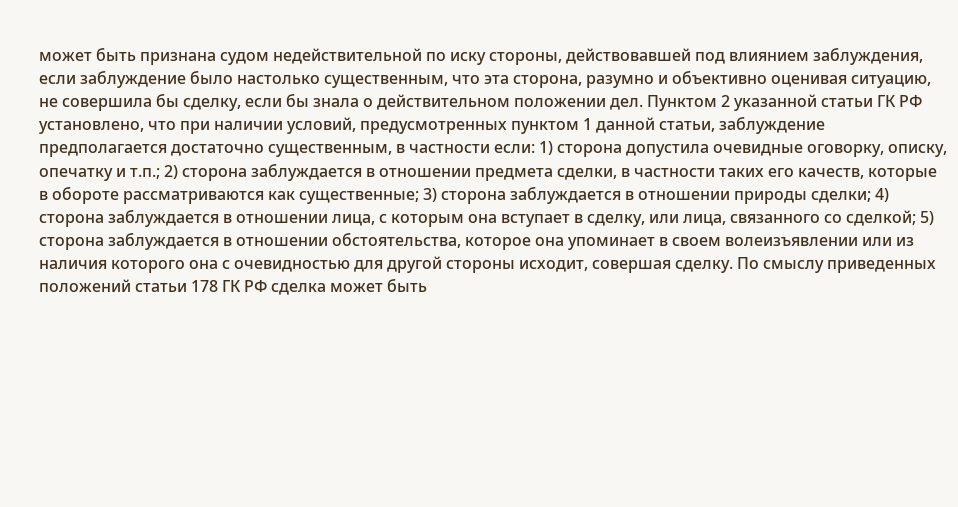может быть признана судом недействительной по иску стороны, действовавшей под влиянием заблуждения, если заблуждение было настолько существенным, что эта сторона, разумно и объективно оценивая ситуацию, не совершила бы сделку, если бы знала о действительном положении дел. Пунктом 2 указанной статьи ГК РФ установлено, что при наличии условий, предусмотренных пунктом 1 данной статьи, заблуждение предполагается достаточно существенным, в частности если: 1) сторона допустила очевидные оговорку, описку, опечатку и т.п.; 2) сторона заблуждается в отношении предмета сделки, в частности таких его качеств, которые в обороте рассматриваются как существенные; 3) сторона заблуждается в отношении природы сделки; 4) сторона заблуждается в отношении лица, с которым она вступает в сделку, или лица, связанного со сделкой; 5) сторона заблуждается в отношении обстоятельства, которое она упоминает в своем волеизъявлении или из наличия которого она с очевидностью для другой стороны исходит, совершая сделку. По смыслу приведенных положений статьи 178 ГК РФ сделка может быть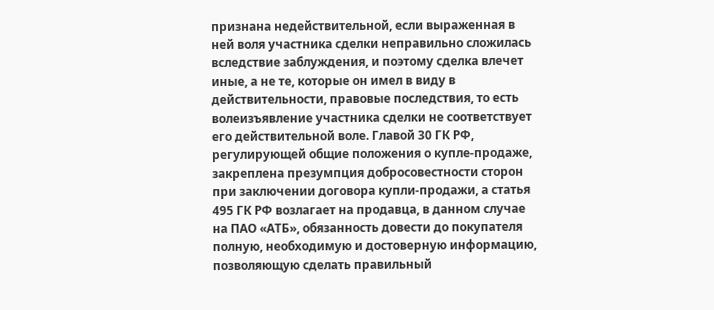признана недействительной, если выраженная в ней воля участника сделки неправильно сложилась вследствие заблуждения, и поэтому сделка влечет иные, а не те, которые он имел в виду в действительности, правовые последствия, то есть волеизъявление участника сделки не соответствует его действительной воле. Главой 30 ГК РФ, регулирующей общие положения о купле-продаже, закреплена презумпция добросовестности сторон при заключении договора купли-продажи, а статья 495 ГК РФ возлагает на продавца, в данном случае на ПАО «АТБ», обязанность довести до покупателя полную, необходимую и достоверную информацию, позволяющую сделать правильный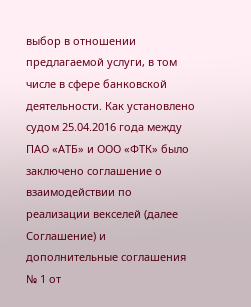выбор в отношении предлагаемой услуги, в том числе в сфере банковской деятельности. Как установлено судом 25.04.2016 года между ПАО «АТБ» и ООО «ФТК» было заключено соглашение о взаимодействии по реализации векселей (далее Соглашение) и дополнительные соглашения № 1 от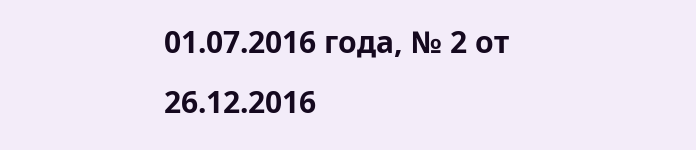01.07.2016 года, № 2 от 26.12.2016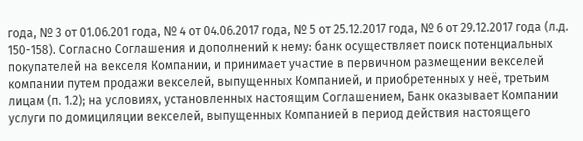года, № 3 от 01.06.201 года, № 4 от 04.06.2017 года, № 5 от 25.12.2017 года, № 6 от 29.12.2017 года (л.д. 150-158). Согласно Соглашения и дополнений к нему: банк осуществляет поиск потенциальных покупателей на векселя Компании, и принимает участие в первичном размещении векселей компании путем продажи векселей, выпущенных Компанией, и приобретенных у неё, третьим лицам (п. 1.2); на условиях, установленных настоящим Соглашением, Банк оказывает Компании услуги по домициляции векселей, выпущенных Компанией в период действия настоящего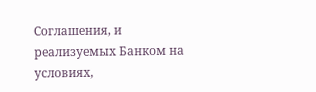Соглашения, и реализуемых Банком на условиях,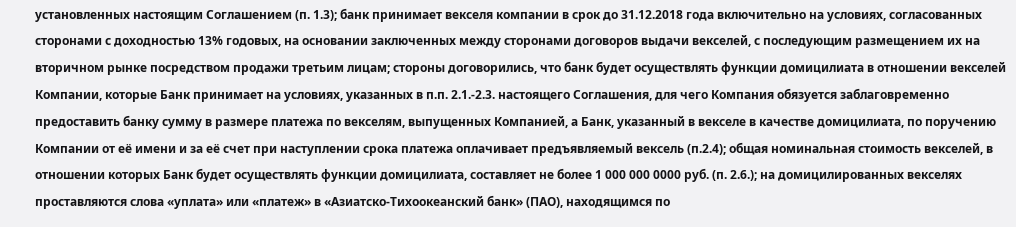установленных настоящим Соглашением (п. 1.3); банк принимает векселя компании в срок до 31.12.2018 года включительно на условиях, согласованных сторонами с доходностью 13% годовых, на основании заключенных между сторонами договоров выдачи векселей, с последующим размещением их на вторичном рынке посредством продажи третьим лицам; стороны договорились, что банк будет осуществлять функции домицилиата в отношении векселей Компании, которые Банк принимает на условиях, указанных в п.п. 2.1.-2.3. настоящего Соглашения, для чего Компания обязуется заблаговременно предоставить банку сумму в размере платежа по векселям, выпущенных Компанией, а Банк, указанный в векселе в качестве домицилиата, по поручению Компании от её имени и за её счет при наступлении срока платежа оплачивает предъявляемый вексель (п.2.4); общая номинальная стоимость векселей, в отношении которых Банк будет осуществлять функции домицилиата, составляет не более 1 000 000 0000 руб. (п. 2.6.); на домицилированных векселях проставляются слова «уплата» или «платеж» в «Азиатско-Тихоокеанский банк» (ПАО), находящимся по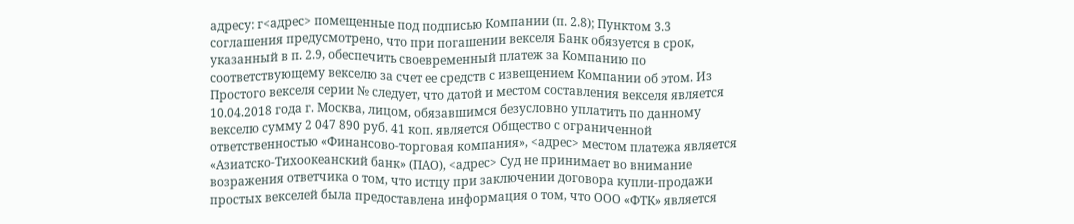адресу: г<адрес> помещенные под подписью Компании (п. 2.8); Пунктом 3.3 соглашения предусмотрено, что при погашении векселя Банк обязуется в срок, указанный в п. 2.9, обеспечить своевременный платеж за Компанию по соответствующему векселю за счет ее средств с извещением Компании об этом. Из Простого векселя серии № следует, что датой и местом составления векселя является 10.04.2018 года г. Москва, лицом, обязавшимся безусловно уплатить по данному векселю сумму 2 047 890 руб. 41 коп. является Общество с ограниченной ответственностью «Финансово-торговая компания», <адрес> местом платежа является «Азиатско-Тихоокеанский банк» (ПАО), <адрес> Суд не принимает во внимание возражения ответчика о том, что истцу при заключении договора купли-продажи простых векселей была предоставлена информация о том, что ООО «ФТК» является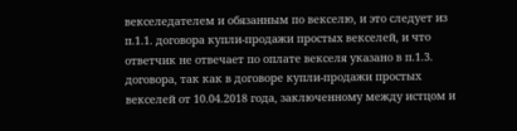векселедателем и обязанным по векселю, и это следует из п.1.1. договора купли-продажи простых векселей, и что ответчик не отвечает по оплате векселя указано в п.1.3. договора, так как в договоре купли-продажи простых векселей от 10.04.2018 года, заключенному между истцом и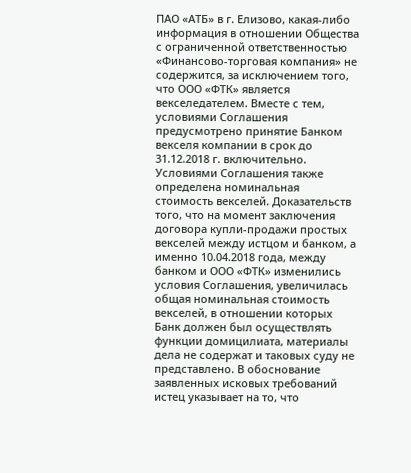ПАО «АТБ» в г. Елизово, какая-либо информация в отношении Общества с ограниченной ответственностью «Финансово-торговая компания» не содержится, за исключением того, что ООО «ФТК» является векселедателем. Вместе с тем, условиями Соглашения предусмотрено принятие Банком векселя компании в срок до 31.12.2018 г. включительно. Условиями Соглашения также определена номинальная стоимость векселей. Доказательств того, что на момент заключения договора купли-продажи простых векселей между истцом и банком, а именно 10.04.2018 года, между банком и ООО «ФТК» изменились условия Соглашения, увеличилась общая номинальная стоимость векселей, в отношении которых Банк должен был осуществлять функции домицилиата, материалы дела не содержат и таковых суду не представлено. В обоснование заявленных исковых требований истец указывает на то, что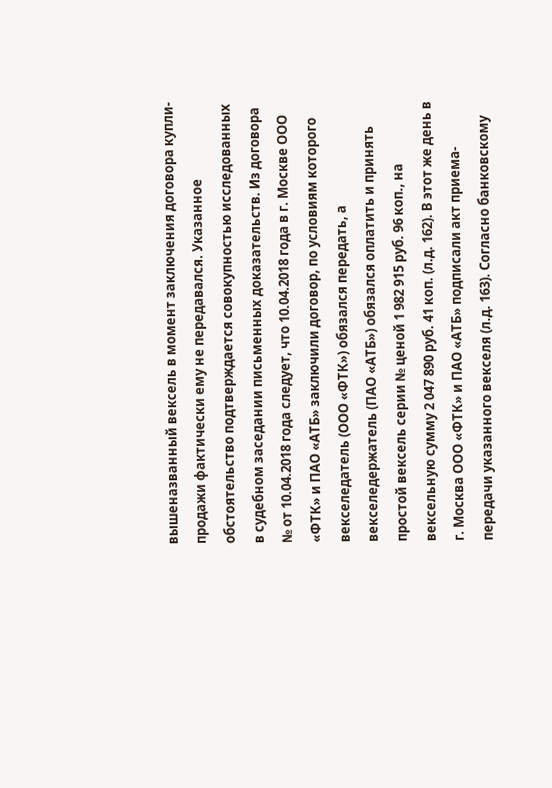вышеназванный вексель в момент заключения договора купли-продажи фактически ему не передавался. Указанное обстоятельство подтверждается совокупностью исследованных в судебном заседании письменных доказательств. Из договора № от 10.04.2018 года следует, что 10.04.2018 года в г. Москве ООО «ФТК» и ПАО «АТБ» заключили договор, по условиям которого векселедатель (ООО «ФТК») обязался передать, а векселедержатель (ПАО «АТБ») обязался оплатить и принять простой вексель серии № ценой 1 982 915 руб. 96 коп., на вексельную сумму 2 047 890 руб. 41 коп. (л.д. 162). В этот же день в г. Москва ООО «ФТК» и ПАО «АТБ» подписали акт приема-передачи указанного векселя (л.д. 163). Согласно банковскому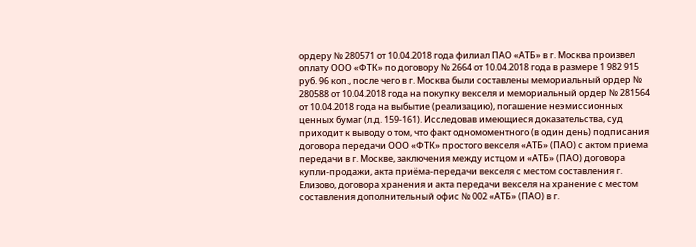ордеру № 280571 от 10.04.2018 года филиал ПАО «АТБ» в г. Москва произвел оплату ООО «ФТК» по договору № 2664 от 10.04.2018 года в размере 1 982 915 руб. 96 коп., после чего в г. Москва были составлены мемориальный ордер № 280588 от 10.04.2018 года на покупку векселя и мемориальный ордер № 281564 от 10.04.2018 года на выбытие (реализацию), погашение неэмиссионных ценных бумаг (л.д. 159-161). Исследовав имеющиеся доказательства, суд приходит к выводу о том, что факт одномоментного (в один день) подписания договора передачи ООО «ФТК» простого векселя «АТБ» (ПАО) с актом приема передачи в г. Москве, заключения между истцом и «АТБ» (ПАО) договора купли-продажи, акта приёма-передачи векселя с местом составления г. Елизово, договора хранения и акта передачи векселя на хранение с местом составления дополнительный офис № 002 «АТБ» (ПАО) в г.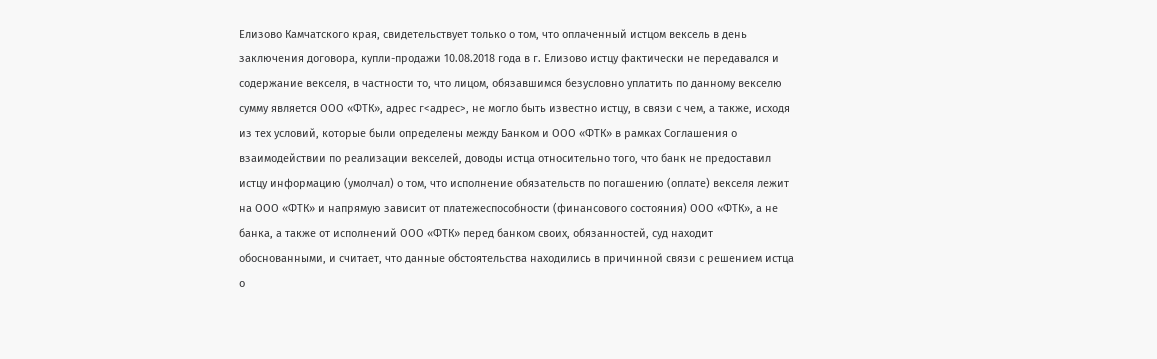Елизово Камчатского края, свидетельствует только о том, что оплаченный истцом вексель в день заключения договора, купли-продажи 10.08.2018 года в г. Елизово истцу фактически не передавался и содержание векселя, в частности то, что лицом, обязавшимся безусловно уплатить по данному векселю сумму является ООО «ФТК», адрес г<адрес>, не могло быть известно истцу, в связи с чем, а также, исходя из тех условий, которые были определены между Банком и ООО «ФТК» в рамках Соглашения о взаимодействии по реализации векселей, доводы истца относительно того, что банк не предоставил истцу информацию (умолчал) о том, что исполнение обязательств по погашению (оплате) векселя лежит на ООО «ФТК» и напрямую зависит от платежеспособности (финансового состояния) ООО «ФТК», а не банка, а также от исполнений ООО «ФТК» перед банком своих, обязанностей, суд находит обоснованными, и считает, что данные обстоятельства находились в причинной связи с решением истца о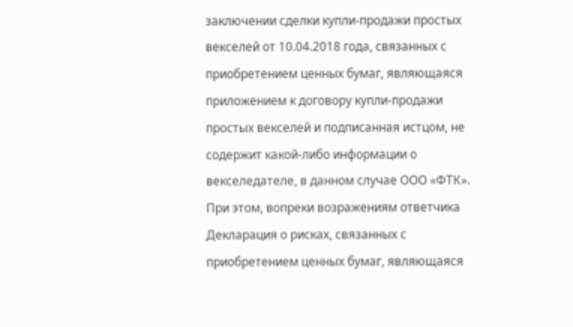заключении сделки купли-продажи простых векселей от 10.04.2018 года, связанных с приобретением ценных бумаг, являющаяся приложением к договору купли-продажи простых векселей и подписанная истцом, не содержит какой-либо информации о векселедателе, в данном случае ООО «ФТК». При этом, вопреки возражениям ответчика Декларация о рисках, связанных с приобретением ценных бумаг, являющаяся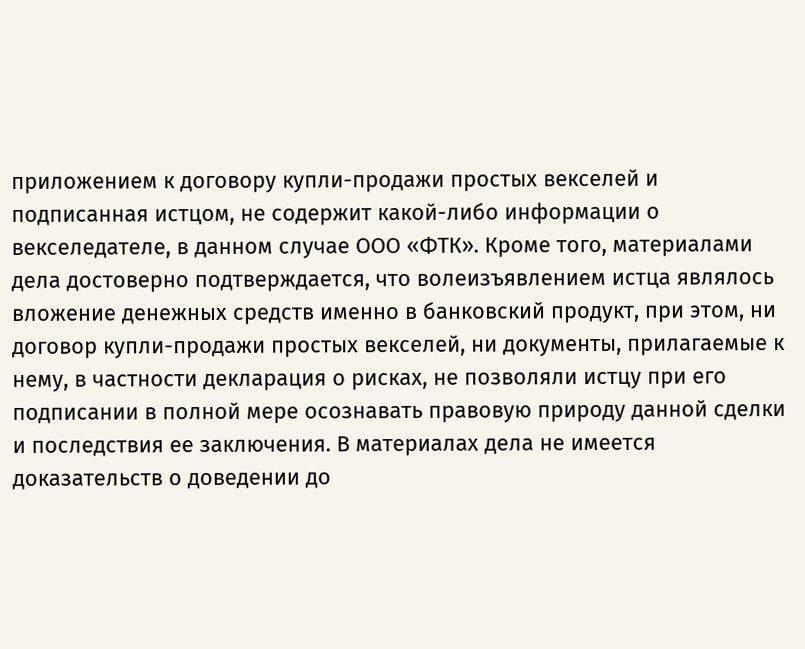приложением к договору купли-продажи простых векселей и подписанная истцом, не содержит какой-либо информации о векселедателе, в данном случае ООО «ФТК». Кроме того, материалами дела достоверно подтверждается, что волеизъявлением истца являлось вложение денежных средств именно в банковский продукт, при этом, ни договор купли-продажи простых векселей, ни документы, прилагаемые к нему, в частности декларация о рисках, не позволяли истцу при его подписании в полной мере осознавать правовую природу данной сделки и последствия ее заключения. В материалах дела не имеется доказательств о доведении до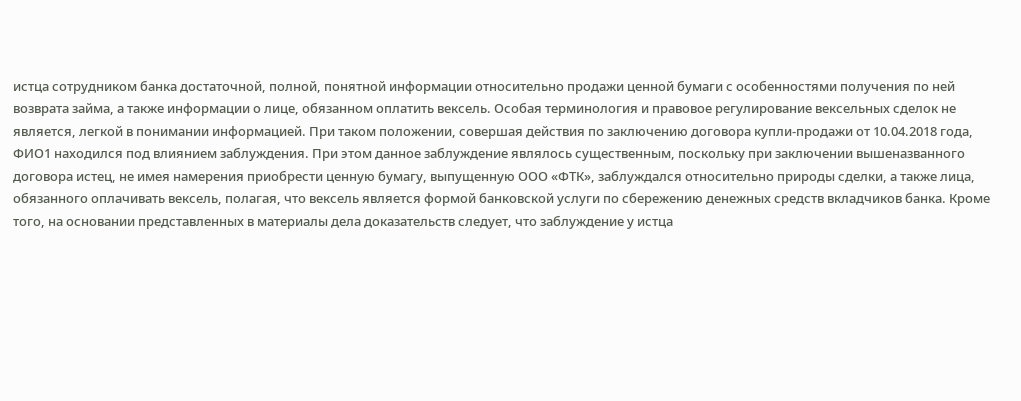истца сотрудником банка достаточной, полной, понятной информации относительно продажи ценной бумаги с особенностями получения по ней возврата займа, а также информации о лице, обязанном оплатить вексель. Особая терминология и правовое регулирование вексельных сделок не является, легкой в понимании информацией. При таком положении, совершая действия по заключению договора купли-продажи от 10.04.2018 года, ФИО1 находился под влиянием заблуждения. При этом данное заблуждение являлось существенным, поскольку при заключении вышеназванного договора истец, не имея намерения приобрести ценную бумагу, выпущенную ООО «ФТК», заблуждался относительно природы сделки, а также лица, обязанного оплачивать вексель, полагая, что вексель является формой банковской услуги по сбережению денежных средств вкладчиков банка. Кроме того, на основании представленных в материалы дела доказательств следует, что заблуждение у истца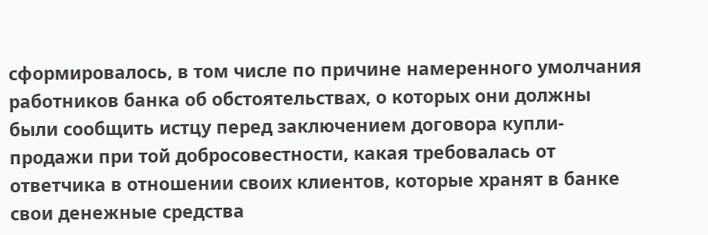сформировалось, в том числе по причине намеренного умолчания работников банка об обстоятельствах, о которых они должны были сообщить истцу перед заключением договора купли-продажи при той добросовестности, какая требовалась от ответчика в отношении своих клиентов, которые хранят в банке свои денежные средства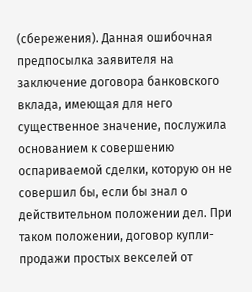(сбережения). Данная ошибочная предпосылка заявителя на заключение договора банковского вклада, имеющая для него существенное значение, послужила основанием к совершению оспариваемой сделки, которую он не совершил бы, если бы знал о действительном положении дел. При таком положении, договор купли-продажи простых векселей от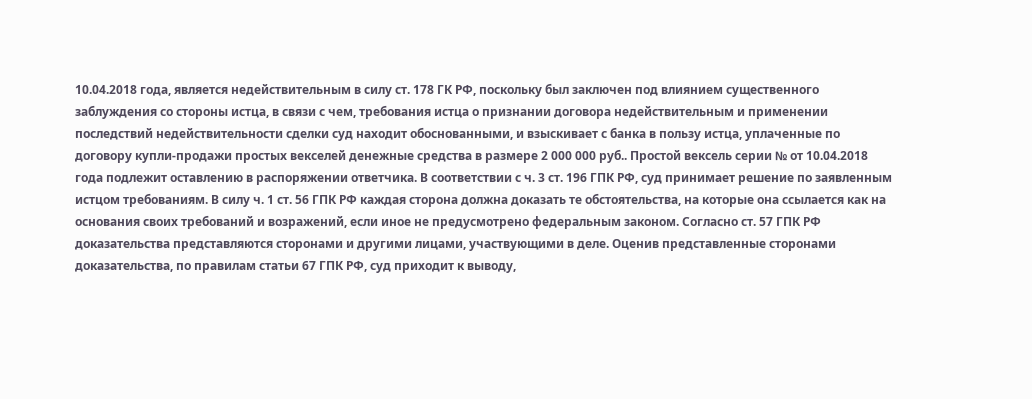10.04.2018 года, является недействительным в силу ст. 178 ГК РФ, поскольку был заключен под влиянием существенного заблуждения со стороны истца, в связи с чем, требования истца о признании договора недействительным и применении последствий недействительности сделки суд находит обоснованными, и взыскивает с банка в пользу истца, уплаченные по договору купли-продажи простых векселей денежные средства в размере 2 000 000 руб.. Простой вексель серии № от 10.04.2018 года подлежит оставлению в распоряжении ответчика. В соответствии с ч. 3 ст. 196 ГПК РФ, суд принимает решение по заявленным истцом требованиям. В силу ч. 1 ст. 56 ГПК РФ каждая сторона должна доказать те обстоятельства, на которые она ссылается как на основания своих требований и возражений, если иное не предусмотрено федеральным законом. Согласно ст. 57 ГПК РФ доказательства представляются сторонами и другими лицами, участвующими в деле. Оценив представленные сторонами доказательства, по правилам статьи 67 ГПК РФ, суд приходит к выводу,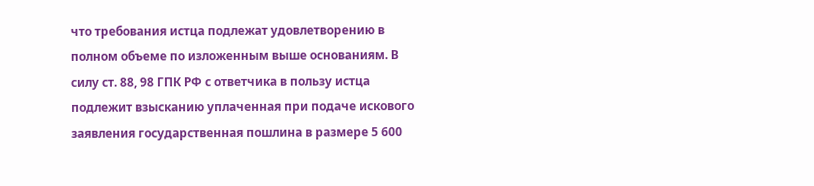что требования истца подлежат удовлетворению в полном объеме по изложенным выше основаниям. В силу ст. 88, 98 ГПК РФ с ответчика в пользу истца подлежит взысканию уплаченная при подаче искового заявления государственная пошлина в размере 5 600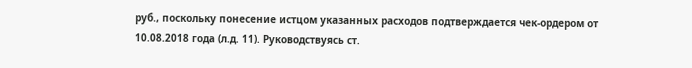руб., поскольку понесение истцом указанных расходов подтверждается чек-ордером от 10.08.2018 года (л.д. 11). Руководствуясь ст.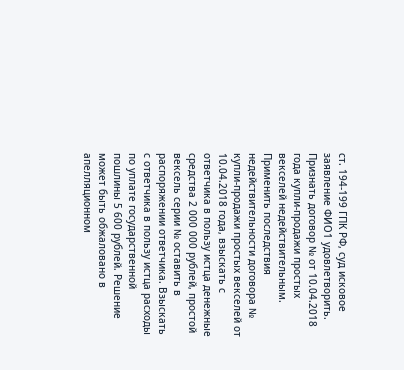ст. 194-199 ГПК РФ, суд исковое заявление ФИО1 удовлетворить. Признать договор № от 10.04.2018 года купли-продажи простых векселей недействительным. Применить последствия недействительности договора № купли-продажи простых векселей от 10.04.2018 года, взыскать с ответчика в пользу истца денежные средства 2 000 000 рублей, простой вексель серии № оставить в распоряжении ответчика. Взыскать с ответчика в пользу истца расходы по уплате государственной пошлины 5 600 рублей. Решение может быть обжаловано в апелляционном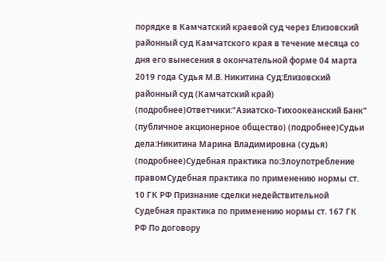порядке в Камчатский краевой суд через Елизовский районный суд Камчатского края в течение месяца со дня его вынесения в окончательной форме 04 марта 2019 года Судья М.В. Никитина Суд:Елизовский районный суд (Камчатский край) (подробнее)Ответчики:"Азиатско-Тихоокеанский Банк" (публичное акционерное общество) (подробнее)Судьи дела:Никитина Марина Владимировна (судья) (подробнее)Судебная практика по:Злоупотребление правомСудебная практика по применению нормы ст. 10 ГК РФ Признание сделки недействительной Судебная практика по применению нормы ст. 167 ГК РФ По договору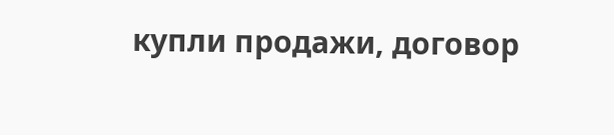купли продажи, договор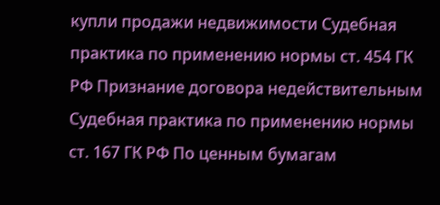купли продажи недвижимости Судебная практика по применению нормы ст. 454 ГК РФ Признание договора недействительным Судебная практика по применению нормы ст. 167 ГК РФ По ценным бумагам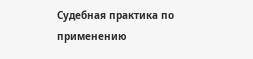Судебная практика по применению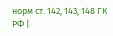норм ст. 142, 143, 148 ГК РФ |